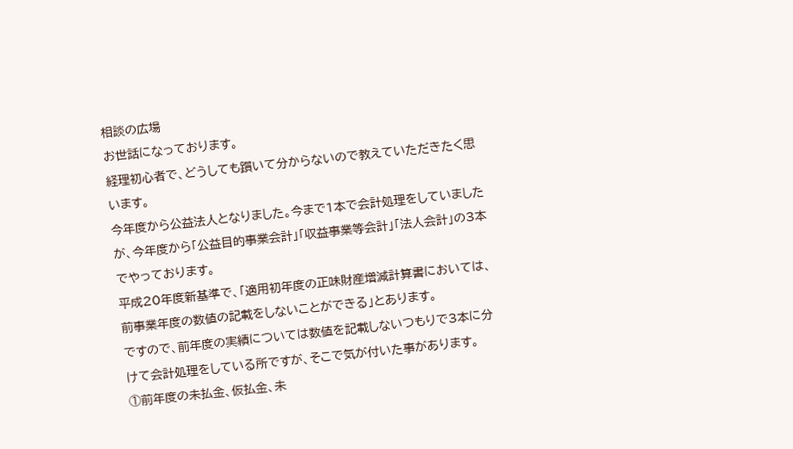相談の広場
お世話になっております。
経理初心者で、どうしても躓いて分からないので教えていただきたく思います。
今年度から公益法人となりました。今まで1本で会計処理をしていましたが、今年度から「公益目的事業会計」「収益事業等会計」「法人会計」の3本でやっております。
平成20年度新基準で、「適用初年度の正味財産増減計算書においては、前事業年度の数値の記載をしないことができる」とあります。
ですので、前年度の実績については数値を記載しないつもりで3本に分けて会計処理をしている所ですが、そこで気が付いた事があります。
①前年度の未払金、仮払金、未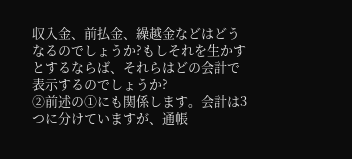収入金、前払金、繰越金などはどうなるのでしょうか?もしそれを生かすとするならば、それらはどの会計で表示するのでしょうか?
➁前述の①にも関係します。会計は3つに分けていますが、通帳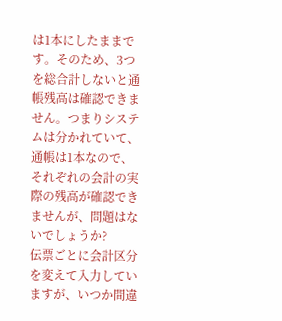は1本にしたままです。そのため、3つを総合計しないと通帳残高は確認できません。つまりシステムは分かれていて、通帳は1本なので、それぞれの会計の実際の残高が確認できませんが、問題はないでしょうか?
伝票ごとに会計区分を変えて入力していますが、いつか間違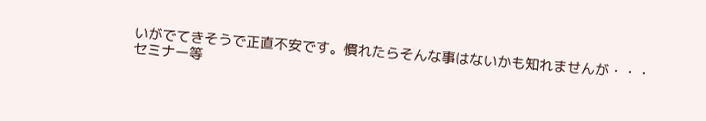いがでてきそうで正直不安です。慣れたらそんな事はないかも知れませんが・・・
セミナー等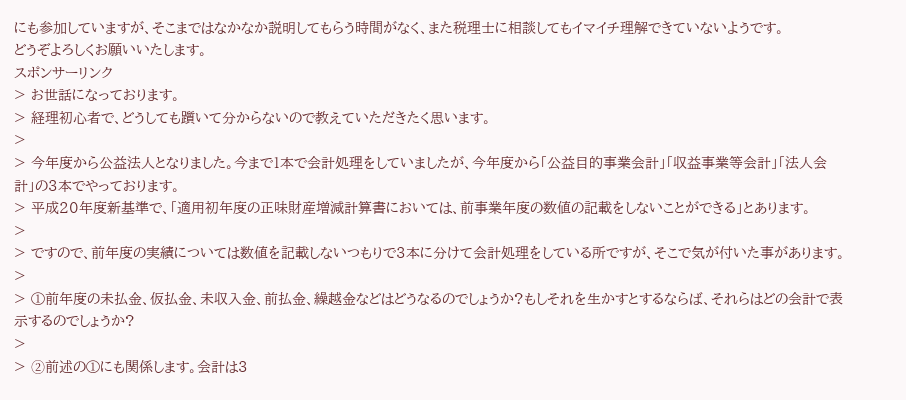にも参加していますが、そこまではなかなか説明してもらう時間がなく、また税理士に相談してもイマイチ理解できていないようです。
どうぞよろしくお願いいたします。
スポンサーリンク
> お世話になっております。
> 経理初心者で、どうしても躓いて分からないので教えていただきたく思います。
>
> 今年度から公益法人となりました。今まで1本で会計処理をしていましたが、今年度から「公益目的事業会計」「収益事業等会計」「法人会計」の3本でやっております。
> 平成20年度新基準で、「適用初年度の正味財産増減計算書においては、前事業年度の数値の記載をしないことができる」とあります。
>
> ですので、前年度の実績については数値を記載しないつもりで3本に分けて会計処理をしている所ですが、そこで気が付いた事があります。
>
> ①前年度の未払金、仮払金、未収入金、前払金、繰越金などはどうなるのでしょうか?もしそれを生かすとするならば、それらはどの会計で表示するのでしょうか?
>
> ➁前述の①にも関係します。会計は3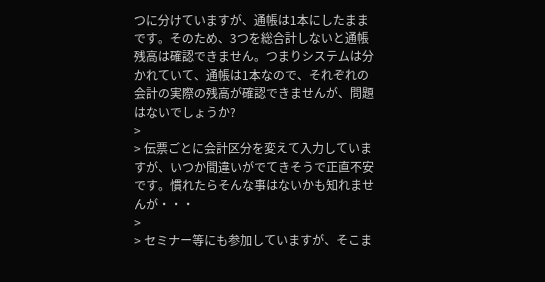つに分けていますが、通帳は1本にしたままです。そのため、3つを総合計しないと通帳残高は確認できません。つまりシステムは分かれていて、通帳は1本なので、それぞれの会計の実際の残高が確認できませんが、問題はないでしょうか?
>
> 伝票ごとに会計区分を変えて入力していますが、いつか間違いがでてきそうで正直不安です。慣れたらそんな事はないかも知れませんが・・・
>
> セミナー等にも参加していますが、そこま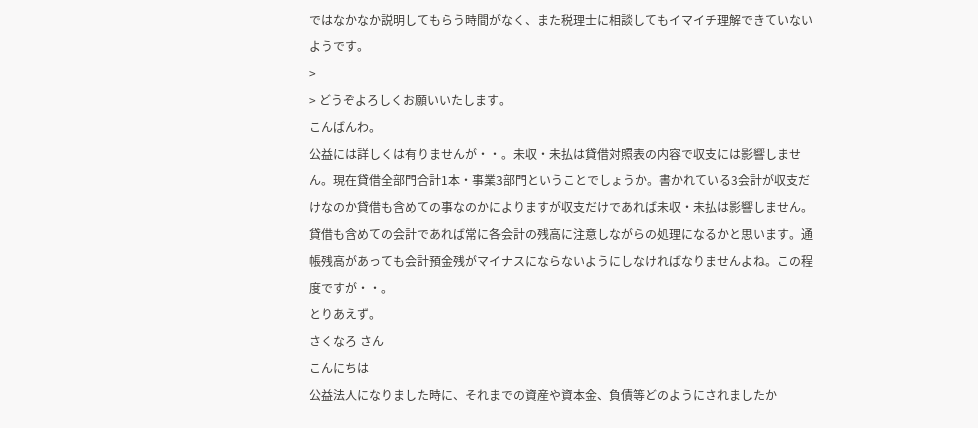ではなかなか説明してもらう時間がなく、また税理士に相談してもイマイチ理解できていないようです。
>
> どうぞよろしくお願いいたします。
こんばんわ。
公益には詳しくは有りませんが・・。未収・未払は貸借対照表の内容で収支には影響しません。現在貸借全部門合計1本・事業3部門ということでしょうか。書かれている3会計が収支だけなのか貸借も含めての事なのかによりますが収支だけであれば未収・未払は影響しません。貸借も含めての会計であれば常に各会計の残高に注意しながらの処理になるかと思います。通帳残高があっても会計預金残がマイナスにならないようにしなければなりませんよね。この程度ですが・・。
とりあえず。
さくなろ さん
こんにちは
公益法人になりました時に、それまでの資産や資本金、負債等どのようにされましたか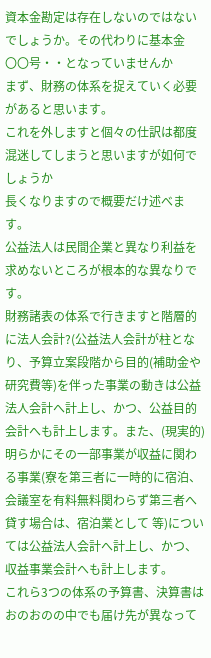資本金勘定は存在しないのではないでしょうか。その代わりに基本金〇〇号・・となっていませんか
まず、財務の体系を捉えていく必要があると思います。
これを外しますと個々の仕訳は都度混迷してしまうと思いますが如何でしょうか
長くなりますので概要だけ述べます。
公益法人は民間企業と異なり利益を求めないところが根本的な異なりです。
財務諸表の体系で行きますと階層的に法人会計?(公益法人会計が柱となり、予算立案段階から目的(補助金や研究費等)を伴った事業の動きは公益法人会計へ計上し、かつ、公益目的会計へも計上します。また、(現実的)明らかにその一部事業が収益に関わる事業(寮を第三者に一時的に宿泊、会議室を有料無料関わらず第三者へ貸す場合は、宿泊業として 等)については公益法人会計へ計上し、かつ、収益事業会計へも計上します。
これら3つの体系の予算書、決算書はおのおのの中でも届け先が異なって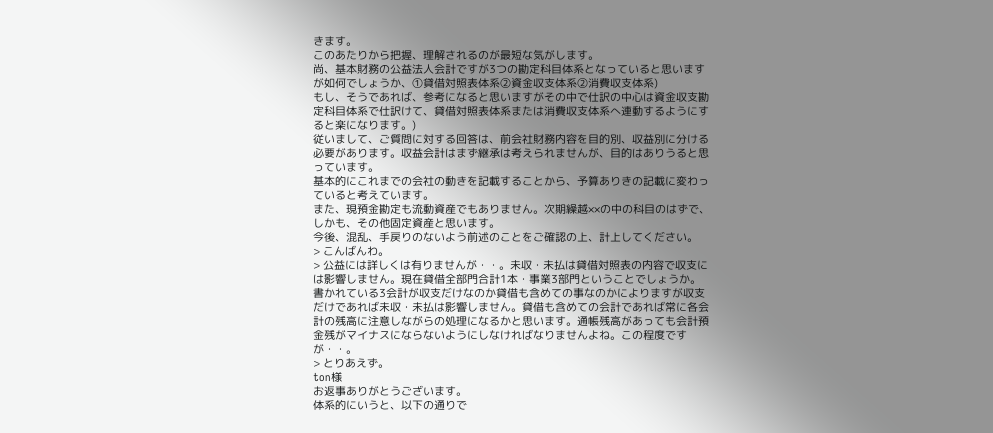きます。
このあたりから把握、理解されるのが最短な気がします。
尚、基本財務の公益法人会計ですが3つの勘定科目体系となっていると思いますが如何でしょうか、①貸借対照表体系②資金収支体系②消費収支体系)
もし、そうであれば、参考になると思いますがその中で仕訳の中心は資金収支勘定科目体系で仕訳けて、貸借対照表体系または消費収支体系へ連動するようにすると楽になります。)
従いまして、ご質問に対する回答は、前会社財務内容を目的別、収益別に分ける必要があります。収益会計はまず継承は考えられませんが、目的はありうると思っています。
基本的にこれまでの会社の動きを記載することから、予算ありきの記載に変わっていると考えています。
また、現預金勘定も流動資産でもありません。次期繰越××の中の科目のはずで、しかも、その他固定資産と思います。
今後、混乱、手戻りのないよう前述のことをご確認の上、計上してください。
> こんばんわ。
> 公益には詳しくは有りませんが・・。未収・未払は貸借対照表の内容で収支には影響しません。現在貸借全部門合計1本・事業3部門ということでしょうか。書かれている3会計が収支だけなのか貸借も含めての事なのかによりますが収支だけであれば未収・未払は影響しません。貸借も含めての会計であれば常に各会計の残高に注意しながらの処理になるかと思います。通帳残高があっても会計預金残がマイナスにならないようにしなければなりませんよね。この程度ですが・・。
> とりあえず。
ton様
お返事ありがとうございます。
体系的にいうと、以下の通りで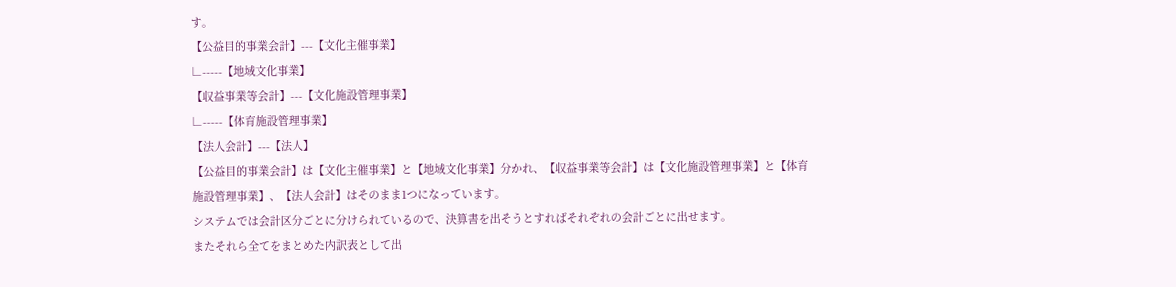す。
【公益目的事業会計】---【文化主催事業】
∟-----【地域文化事業】
【収益事業等会計】---【文化施設管理事業】
∟-----【体育施設管理事業】
【法人会計】---【法人】
【公益目的事業会計】は【文化主催事業】と【地域文化事業】分かれ、【収益事業等会計】は【文化施設管理事業】と【体育施設管理事業】、【法人会計】はそのまま1つになっています。
システムでは会計区分ごとに分けられているので、決算書を出そうとすればそれぞれの会計ごとに出せます。
またそれら全てをまとめた内訳表として出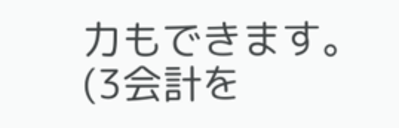力もできます。(3会計を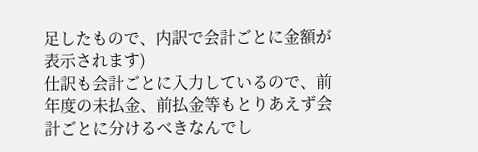足したもので、内訳で会計ごとに金額が表示されます)
仕訳も会計ごとに入力しているので、前年度の未払金、前払金等もとりあえず会計ごとに分けるべきなんでし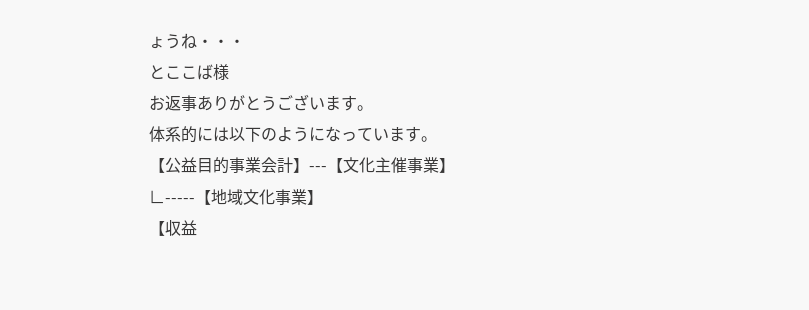ょうね・・・
とここば様
お返事ありがとうございます。
体系的には以下のようになっています。
【公益目的事業会計】---【文化主催事業】
∟-----【地域文化事業】
【収益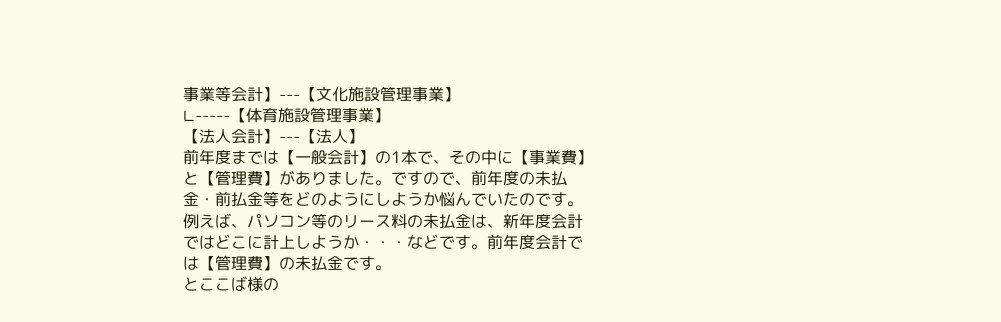事業等会計】---【文化施設管理事業】
∟-----【体育施設管理事業】
【法人会計】---【法人】
前年度までは【一般会計】の1本で、その中に【事業費】と【管理費】がありました。ですので、前年度の未払金・前払金等をどのようにしようか悩んでいたのです。例えば、パソコン等のリース料の未払金は、新年度会計ではどこに計上しようか・・・などです。前年度会計では【管理費】の未払金です。
とここば様の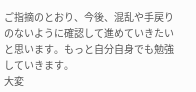ご指摘のとおり、今後、混乱や手戻りのないように確認して進めていきたいと思います。もっと自分自身でも勉強していきます。
大変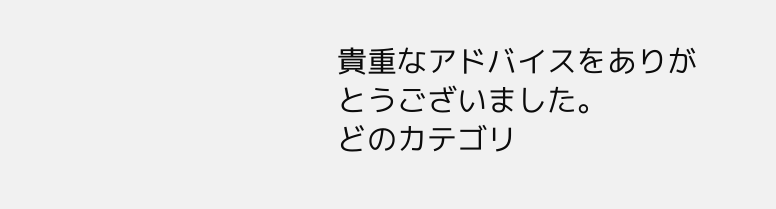貴重なアドバイスをありがとうございました。
どのカテゴリ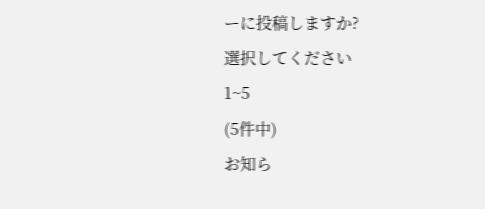ーに投稿しますか?
選択してください
1~5
(5件中)
お知ら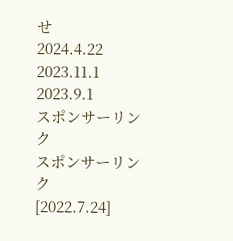せ
2024.4.22
2023.11.1
2023.9.1
スポンサーリンク
スポンサーリンク
[2022.7.24]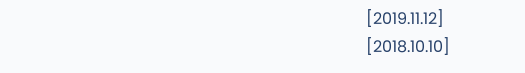[2019.11.12]
[2018.10.10]